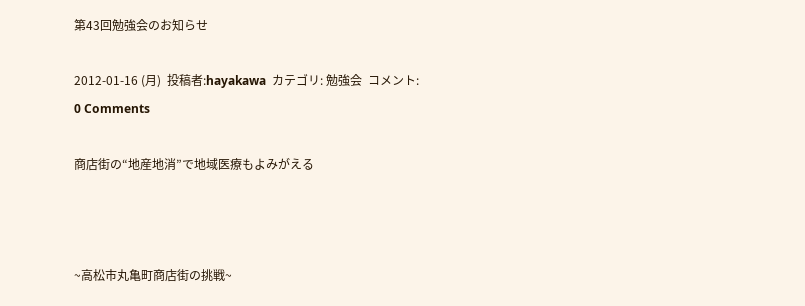第43回勉強会のお知らせ

2012-01-16 (月)  投稿者:hayakawa  カテゴリ: 勉強会  コメント: 0 Comments

商店街の“地産地消”で地域医療もよみがえる



~高松市丸亀町商店街の挑戦~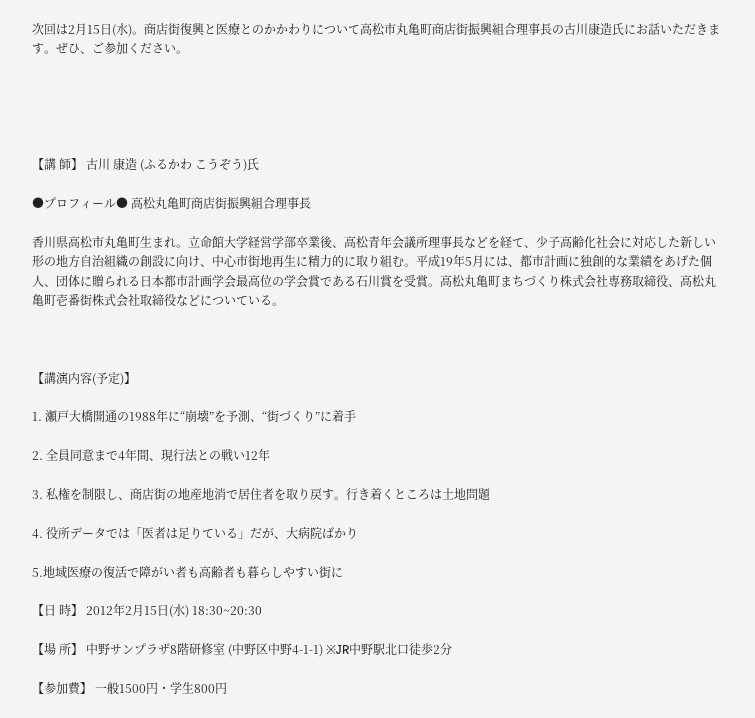次回は2月15日(水)。商店街復興と医療とのかかわりについて高松市丸亀町商店街振興組合理事長の古川康造氏にお話いただきます。ぜひ、ご参加ください。





【講 師】 古川 康造 (ふるかわ こうぞう)氏

●プロフィール● 高松丸亀町商店街振興組合理事長

香川県高松市丸亀町生まれ。立命館大学経営学部卒業後、高松青年会議所理事長などを経て、少子高齢化社会に対応した新しい形の地方自治組織の創設に向け、中心市街地再生に精力的に取り組む。平成19年5月には、都市計画に独創的な業績をあげた個人、団体に贈られる日本都市計画学会最高位の学会賞である石川賞を受賞。高松丸亀町まちづくり株式会社専務取締役、高松丸亀町壱番街株式会社取締役などについている。



【講演内容(予定)】

1. 瀬戸大橋開通の1988年に“崩壊”を予測、“街づくり”に着手

2. 全員同意まで4年間、現行法との戦い12年

3. 私権を制限し、商店街の地産地消で居住者を取り戻す。行き着くところは土地問題

4. 役所データでは「医者は足りている」だが、大病院ばかり

5.地域医療の復活で障がい者も高齢者も暮らしやすい街に

【日 時】 2012年2月15日(水) 18:30~20:30

【場 所】 中野サンプラザ8階研修室 (中野区中野4-1-1) ※JR中野駅北口徒歩2分

【参加費】 一般1500円・学生800円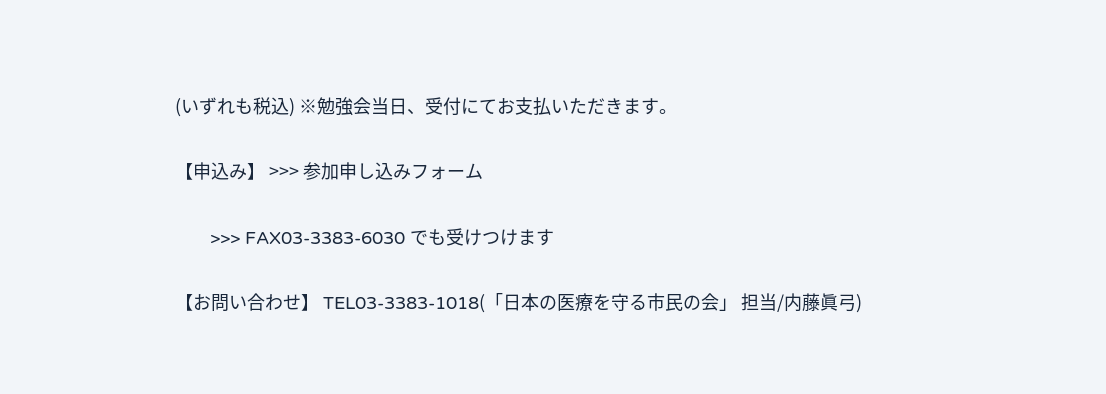(いずれも税込) ※勉強会当日、受付にてお支払いただきます。

【申込み】 >>> 参加申し込みフォーム

       >>> FAX03-3383-6030 でも受けつけます

【お問い合わせ】 TEL03-3383-1018(「日本の医療を守る市民の会」 担当/内藤眞弓)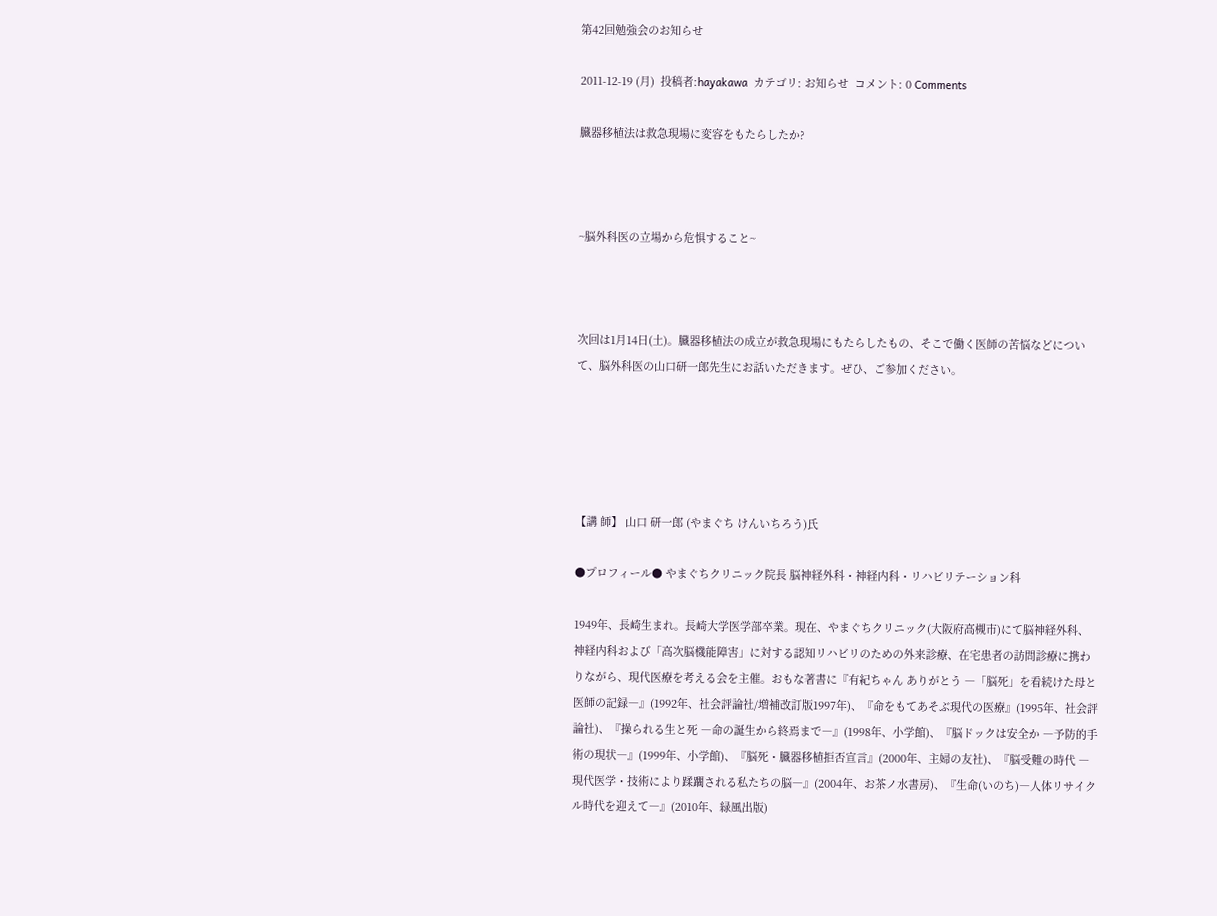第42回勉強会のお知らせ

2011-12-19 (月)  投稿者:hayakawa  カテゴリ: お知らせ  コメント: 0 Comments

臓器移植法は救急現場に変容をもたらしたか?



~脳外科医の立場から危惧すること~



次回は1月14日(土)。臓器移植法の成立が救急現場にもたらしたもの、そこで働く医師の苦悩などについて、脳外科医の山口研一郎先生にお話いただきます。ぜひ、ご参加ください。





【講 師】 山口 研一郎 (やまぐち けんいちろう)氏

●プロフィール● やまぐちクリニック院長 脳神経外科・神経内科・リハビリテーション科

1949年、長崎生まれ。長崎大学医学部卒業。現在、やまぐちクリニック(大阪府高槻市)にて脳神経外科、神経内科および「高次脳機能障害」に対する認知リハビリのための外来診療、在宅患者の訪問診療に携わりながら、現代医療を考える会を主催。おもな著書に『有紀ちゃん ありがとう ―「脳死」を看続けた母と医師の記録―』(1992年、社会評論社/増補改訂版1997年)、『命をもてあそぶ現代の医療』(1995年、社会評論社)、『操られる生と死 ―命の誕生から終焉まで―』(1998年、小学館)、『脳ドックは安全か ―予防的手術の現状―』(1999年、小学館)、『脳死・臓器移植拒否宣言』(2000年、主婦の友社)、『脳受難の時代 ―現代医学・技術により蹂躙される私たちの脳―』(2004年、お茶ノ水書房)、『生命(いのち)―人体リサイクル時代を迎えて―』(2010年、緑風出版)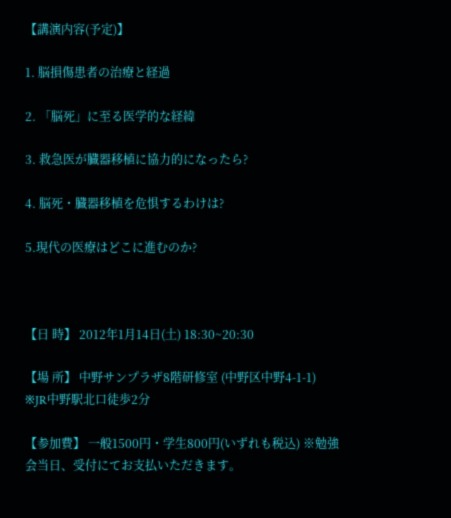【講演内容(予定)】

1. 脳損傷患者の治療と経過

2. 「脳死」に至る医学的な経緯

3. 救急医が臓器移植に協力的になったら?

4. 脳死・臓器移植を危惧するわけは?

5.現代の医療はどこに進むのか?



【日 時】 2012年1月14日(土) 18:30~20:30

【場 所】 中野サンプラザ8階研修室 (中野区中野4-1-1) ※JR中野駅北口徒歩2分

【参加費】 一般1500円・学生800円(いずれも税込) ※勉強会当日、受付にてお支払いただきます。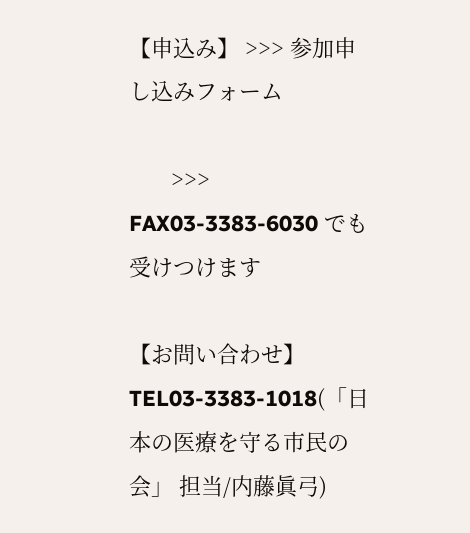【申込み】 >>> 参加申し込みフォーム

       >>> FAX03-3383-6030 でも受けつけます

【お問い合わせ】 TEL03-3383-1018(「日本の医療を守る市民の会」 担当/内藤眞弓)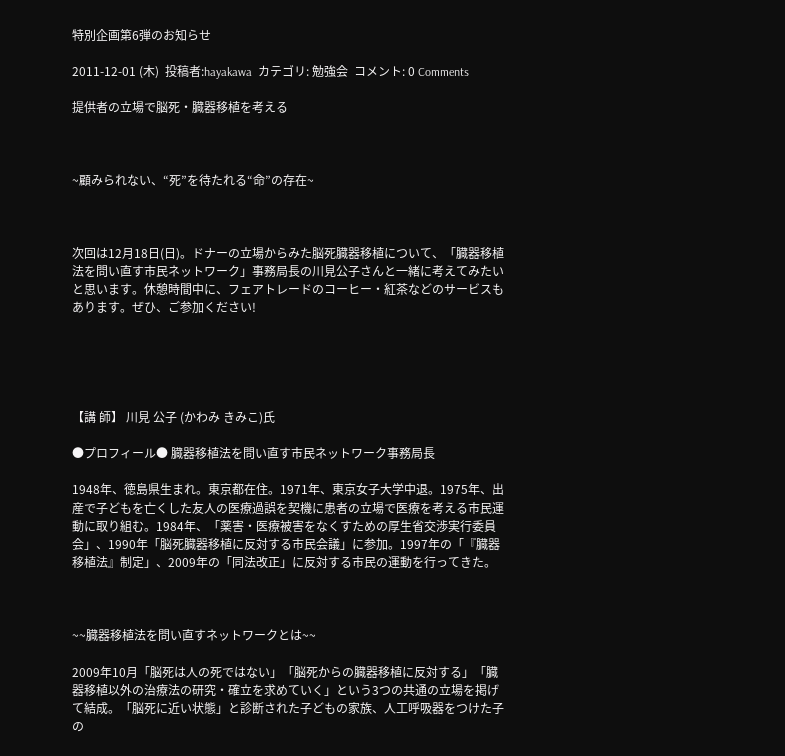特別企画第6弾のお知らせ

2011-12-01 (木)  投稿者:hayakawa  カテゴリ: 勉強会  コメント: 0 Comments

提供者の立場で脳死・臓器移植を考える



~顧みられない、“死”を待たれる“命”の存在~



次回は12月18日(日)。ドナーの立場からみた脳死臓器移植について、「臓器移植法を問い直す市民ネットワーク」事務局長の川見公子さんと一緒に考えてみたいと思います。休憩時間中に、フェアトレードのコーヒー・紅茶などのサービスもあります。ぜひ、ご参加ください!





【講 師】 川見 公子 (かわみ きみこ)氏

●プロフィール● 臓器移植法を問い直す市民ネットワーク事務局長

1948年、徳島県生まれ。東京都在住。1971年、東京女子大学中退。1975年、出産で子どもを亡くした友人の医療過誤を契機に患者の立場で医療を考える市民運動に取り組む。1984年、「薬害・医療被害をなくすための厚生省交渉実行委員会」、1990年「脳死臓器移植に反対する市民会議」に参加。1997年の「『臓器移植法』制定」、2009年の「同法改正」に反対する市民の運動を行ってきた。



~~臓器移植法を問い直すネットワークとは~~

2009年10月「脳死は人の死ではない」「脳死からの臓器移植に反対する」「臓器移植以外の治療法の研究・確立を求めていく」という3つの共通の立場を掲げて結成。「脳死に近い状態」と診断された子どもの家族、人工呼吸器をつけた子の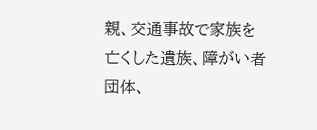親、交通事故で家族を亡くした遺族、障がい者団体、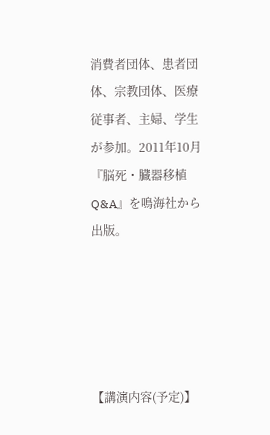消費者団体、患者団体、宗教団体、医療従事者、主婦、学生が参加。2011年10月『脳死・臓器移植Q&A』を鳴海社から出版。





【講演内容(予定)】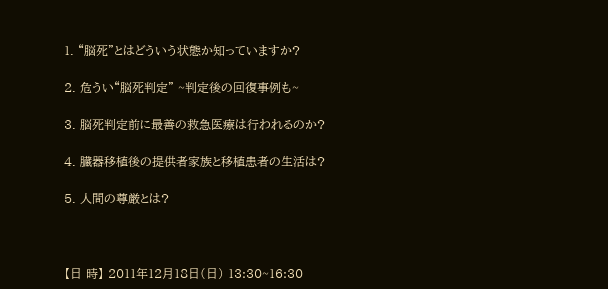1. “脳死”とはどういう状態か知っていますか?

2. 危うい“脳死判定” ~判定後の回復事例も~

3. 脳死判定前に最善の救急医療は行われるのか?

4. 臓器移植後の提供者家族と移植患者の生活は?

5. 人間の尊厳とは?



【日 時】 2011年12月18日(日) 13:30~16:30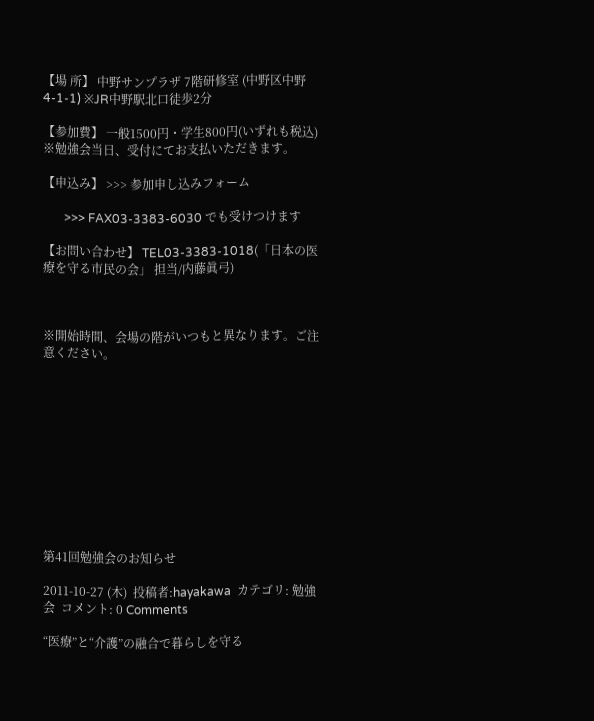【場 所】 中野サンプラザ 7階研修室 (中野区中野4-1-1) ※JR中野駅北口徒歩2分

【参加費】 一般1500円・学生800円(いずれも税込) ※勉強会当日、受付にてお支払いただきます。

【申込み】 >>> 参加申し込みフォーム

       >>> FAX03-3383-6030 でも受けつけます

【お問い合わせ】 TEL03-3383-1018(「日本の医療を守る市民の会」 担当/内藤眞弓)



※開始時間、会場の階がいつもと異なります。ご注意ください。











第41回勉強会のお知らせ

2011-10-27 (木)  投稿者:hayakawa  カテゴリ: 勉強会  コメント: 0 Comments

“医療”と“介護”の融合で暮らしを守る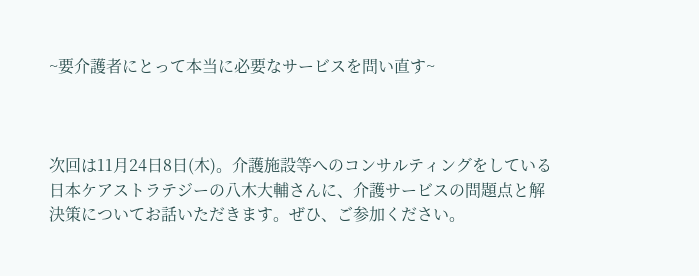~要介護者にとって本当に必要なサービスを問い直す~



次回は11月24日8日(木)。介護施設等へのコンサルティングをしている日本ケアストラテジーの八木大輔さんに、介護サービスの問題点と解決策についてお話いただきます。ぜひ、ご参加ください。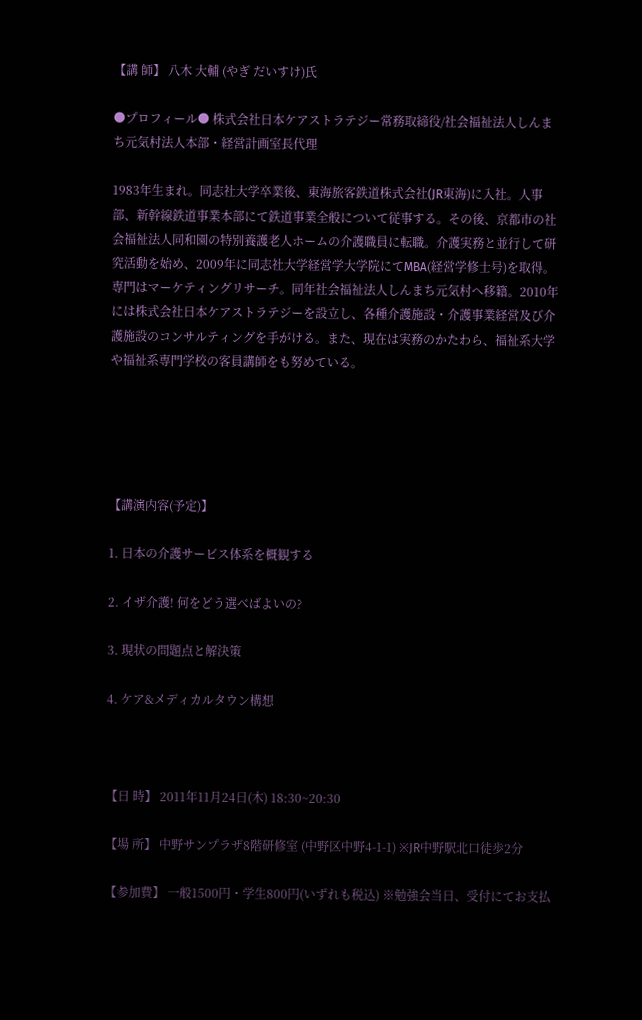【講 師】 八木 大輔 (やぎ だいすけ)氏

●プロフィール● 株式会社日本ケアストラテジー常務取締役/社会福祉法人しんまち元気村法人本部・経営計画室長代理

1983年生まれ。同志社大学卒業後、東海旅客鉄道株式会社(JR東海)に入社。人事部、新幹線鉄道事業本部にて鉄道事業全般について従事する。その後、京都市の社会福祉法人同和園の特別養護老人ホームの介護職員に転職。介護実務と並行して研究活動を始め、2009年に同志社大学経営学大学院にてMBA(経営学修士号)を取得。専門はマーケティングリサーチ。同年社会福祉法人しんまち元気村へ移籍。2010年には株式会社日本ケアストラテジーを設立し、各種介護施設・介護事業経営及び介護施設のコンサルティングを手がける。また、現在は実務のかたわら、福祉系大学や福祉系専門学校の客員講師をも努めている。





【講演内容(予定)】

1. 日本の介護サービス体系を概観する

2. イザ介護! 何をどう選べばよいの?

3. 現状の問題点と解決策

4. ケア&メディカルタウン構想



【日 時】 2011年11月24日(木) 18:30~20:30

【場 所】 中野サンプラザ8階研修室 (中野区中野4-1-1) ※JR中野駅北口徒歩2分

【参加費】 一般1500円・学生800円(いずれも税込) ※勉強会当日、受付にてお支払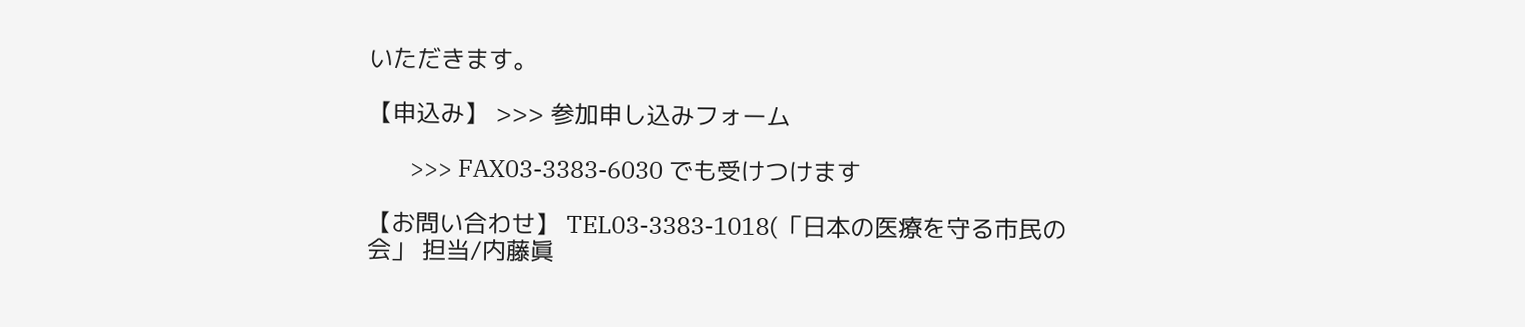いただきます。

【申込み】 >>> 参加申し込みフォーム

       >>> FAX03-3383-6030 でも受けつけます

【お問い合わせ】 TEL03-3383-1018(「日本の医療を守る市民の会」 担当/内藤眞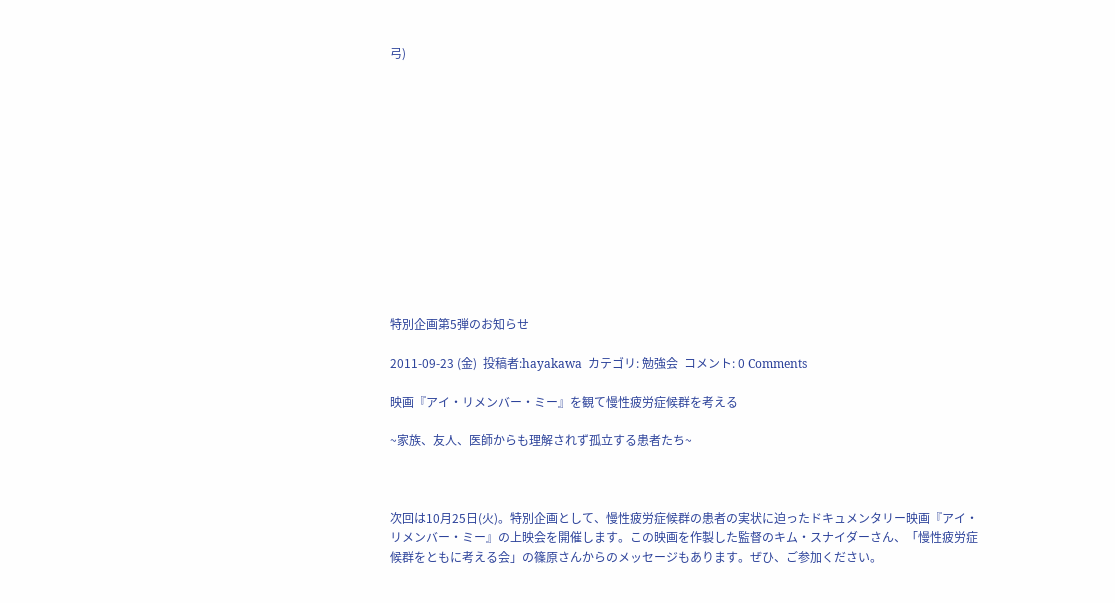弓)













特別企画第5弾のお知らせ

2011-09-23 (金)  投稿者:hayakawa  カテゴリ: 勉強会  コメント: 0 Comments

映画『アイ・リメンバー・ミー』を観て慢性疲労症候群を考える

~家族、友人、医師からも理解されず孤立する患者たち~



次回は10月25日(火)。特別企画として、慢性疲労症候群の患者の実状に迫ったドキュメンタリー映画『アイ・リメンバー・ミー』の上映会を開催します。この映画を作製した監督のキム・スナイダーさん、「慢性疲労症候群をともに考える会」の篠原さんからのメッセージもあります。ぜひ、ご参加ください。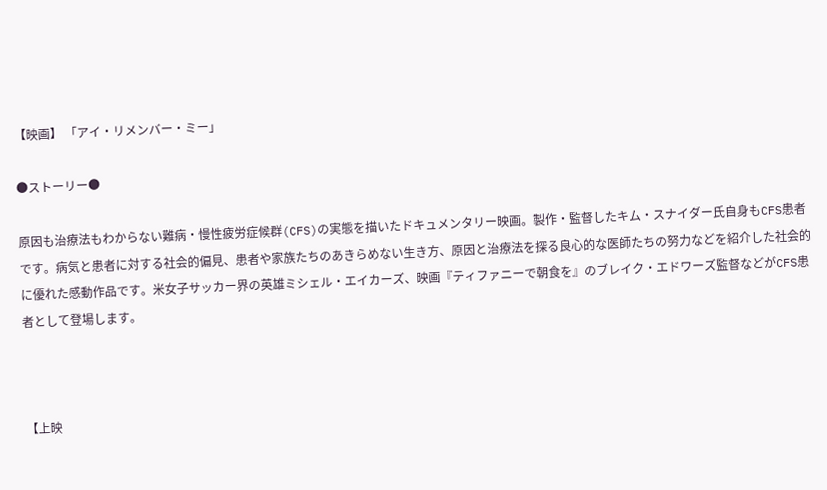【映画】 「アイ・リメンバー・ミー」

●ストーリー●

原因も治療法もわからない難病・慢性疲労症候群(CFS)の実態を描いたドキュメンタリー映画。製作・監督したキム・スナイダー氏自身もCFS患者です。病気と患者に対する社会的偏見、患者や家族たちのあきらめない生き方、原因と治療法を探る良心的な医師たちの努力などを紹介した社会的に優れた感動作品です。米女子サッカー界の英雄ミシェル・エイカーズ、映画『ティファニーで朝食を』のブレイク・エドワーズ監督などがCFS患者として登場します。



【上映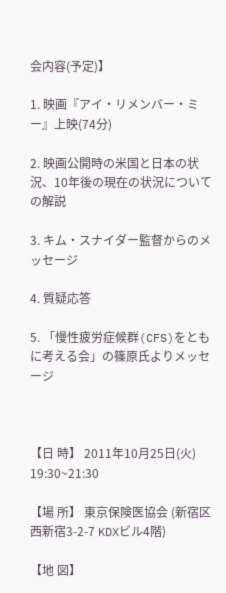会内容(予定)】

1. 映画『アイ・リメンバー・ミー』上映(74分)

2. 映画公開時の米国と日本の状況、10年後の現在の状況についての解説

3. キム・スナイダー監督からのメッセージ

4. 質疑応答

5. 「慢性疲労症候群(CFS)をともに考える会」の篠原氏よりメッセージ



【日 時】 2011年10月25日(火) 19:30~21:30

【場 所】 東京保険医協会 (新宿区西新宿3-2-7 KDXビル4階)

【地 図】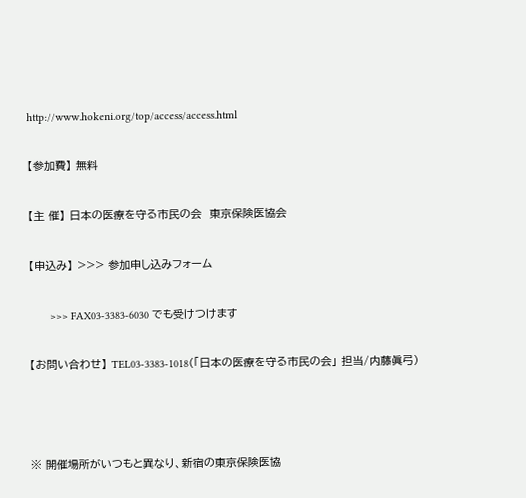http://www.hokeni.org/top/access/access.html

【参加費】 無料

【主 催】 日本の医療を守る市民の会  東京保険医協会

【申込み】 >>> 参加申し込みフォーム

       >>> FAX03-3383-6030 でも受けつけます

【お問い合わせ】 TEL03-3383-1018(「日本の医療を守る市民の会」 担当/内藤眞弓)



※ 開催場所がいつもと異なり、新宿の東京保険医協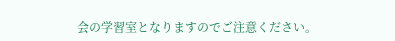会の学習室となりますのでご注意ください。